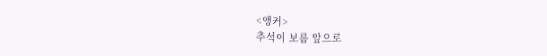<앵커>
추석이 보름 앞으로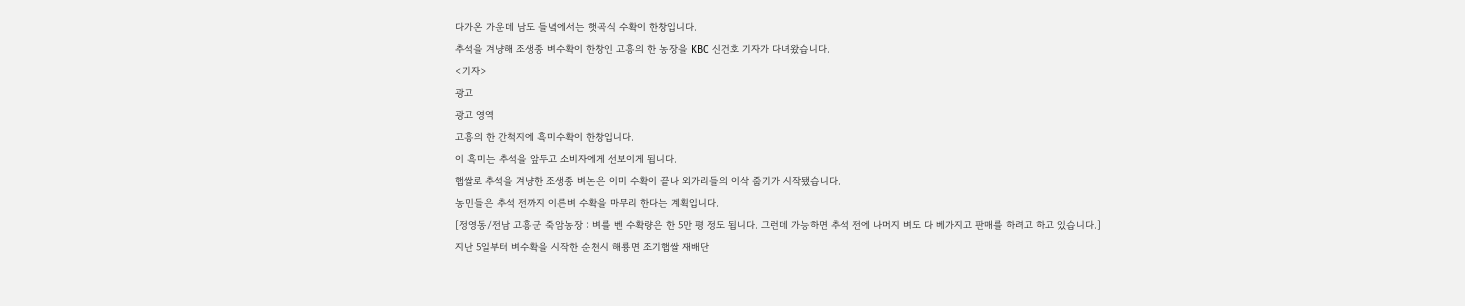다가온 가운데 남도 들녘에서는 햇곡식 수확이 한창입니다.
추석을 겨냥해 조생종 벼수확이 한창인 고흥의 한 농장을 KBC 신건호 기자가 다녀왔습니다.
<기자>
광고
광고 영역
고흥의 한 간척지에 흑미수확이 한창입니다.
이 흑미는 추석을 앞두고 소비자에게 선보이게 됩니다.
햅쌀로 추석을 겨냥한 조생종 벼논은 이미 수확이 끝나 외가리들의 이삭 줍기가 시작됐습니다.
농민들은 추석 전까지 이른벼 수확을 마무리 한다는 계획입니다.
[정영동/전남 고흥군 죽암농장 : 벼를 벤 수확량은 한 5만 평 정도 됩니다. 그런데 가능하면 추석 전에 나머지 벼도 다 베가지고 판매를 하려고 하고 있습니다.]
지난 5일부터 벼수확을 시작한 순천시 해룡면 조기햅쌀 재배단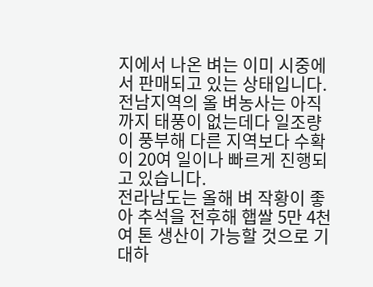지에서 나온 벼는 이미 시중에서 판매되고 있는 상태입니다.
전남지역의 올 벼농사는 아직까지 태풍이 없는데다 일조량이 풍부해 다른 지역보다 수확이 20여 일이나 빠르게 진행되고 있습니다.
전라남도는 올해 벼 작황이 좋아 추석을 전후해 햅쌀 5만 4천여 톤 생산이 가능할 것으로 기대하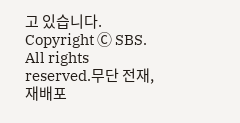고 있습니다.
Copyright Ⓒ SBS. All rights reserved.무단 전재, 재배포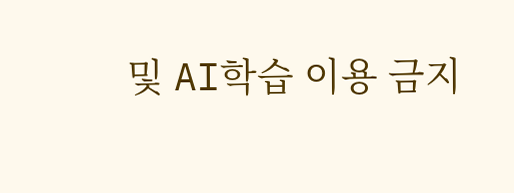및 AI학습 이용 금지